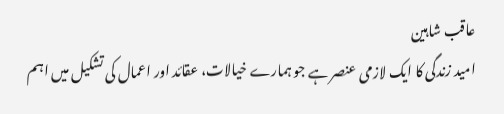عاقب شاہین
امید زندگی کا ایک لازمی عنصر ہے جو ہمارے خیالات، عقائد اور اعمال کی تشکیل میں اہم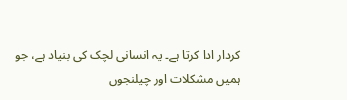کردار ادا کرتا ہے۔ یہ انسانی لچک کی بنیاد ہے، جو ہمیں مشکلات اور چیلنجوں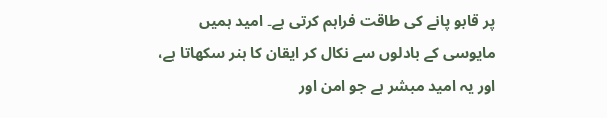پر قابو پانے کی طاقت فراہم کرتی ہے۔ امید ہمیں مایوسی کے بادلوں سے نکال کر ایقان کا ہنر سکھاتا ہے، اور یہ امید مبشر ہے جو امن اور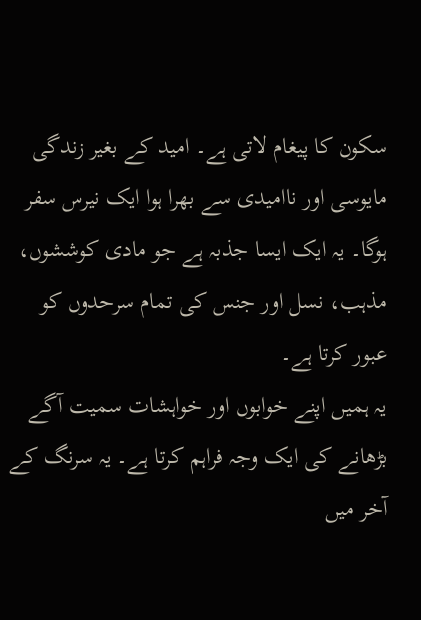سکون کا پیغام لاتی ہے۔ امید کے بغیر زندگی مایوسی اور ناامیدی سے بھرا ہوا ایک نیرس سفر ہوگا۔ یہ ایک ایسا جذبہ ہے جو مادی کوششوں، مذہب، نسل اور جنس کی تمام سرحدوں کو عبور کرتا ہے۔
یہ ہمیں اپنے خوابوں اور خواہشات سمیت آگے بڑھانے کی ایک وجہ فراہم کرتا ہے۔ یہ سرنگ کے آخر میں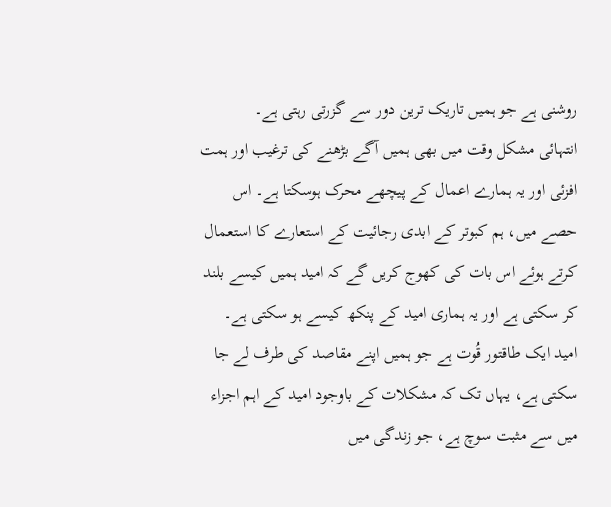روشنی ہے جو ہمیں تاریک ترین دور سے گزرتی رہتی ہے۔
انتہائی مشکل وقت میں بھی ہمیں آگے بڑھنے کی ترغیب اور ہمت افزئی اور یہ ہمارے اعمال کے پیچھے محرک ہوسکتا ہے۔ اس حصے میں، ہم کبوتر کے ابدی رجائیت کے استعارے کا استعمال کرتے ہوئے اس بات کی کھوج کریں گے کہ امید ہمیں کیسے بلند کر سکتی ہے اور یہ ہماری امید کے پنکھ کیسے ہو سکتی ہے۔
امید ایک طاقتور قُوت ہے جو ہمیں اپنے مقاصد کی طرف لے جا سکتی ہے، یہاں تک کہ مشکلات کے باوجود امید کے اہم اجزاء میں سے مثبت سوچ ہے، جو زندگی میں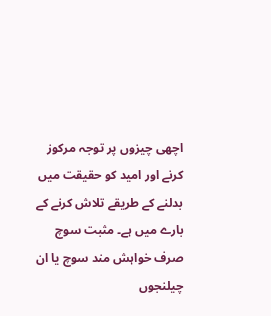اچھی چیزوں پر توجہ مرکوز کرنے اور امید کو حقیقت میں بدلنے کے طریقے تلاش کرنے کے بارے میں ہے۔ مثبت سوچ صرف خواہش مند سوچ یا ان چیلنجوں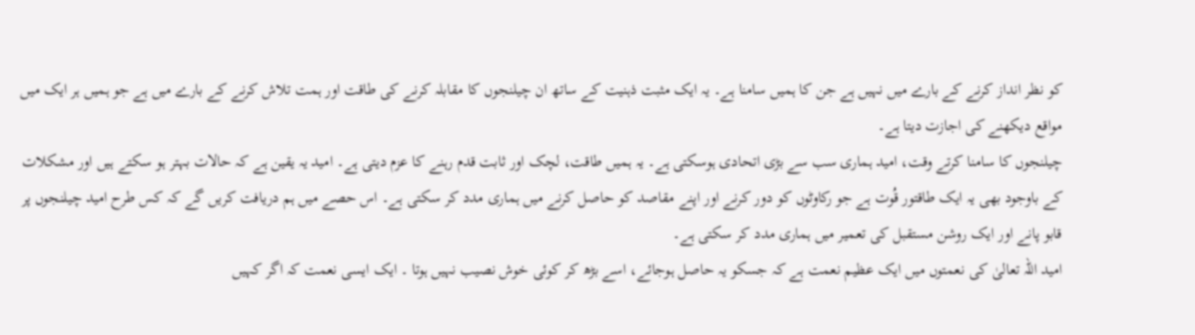کو نظر انداز کرنے کے بارے میں نہیں ہے جن کا ہمیں سامنا ہے۔ یہ ایک مثبت ذہنیت کے ساتھ ان چیلنجوں کا مقابلہ کرنے کی طاقت اور ہمت تلاش کرنے کے بارے میں ہے جو ہمیں ہر ایک میں مواقع دیکھنے کی اجازت دیتا ہے۔
چیلنجوں کا سامنا کرتے وقت، امید ہماری سب سے بڑی اتحادی ہوسکتی ہے۔ یہ ہمیں طاقت، لچک اور ثابت قدم رہنے کا عزم دیتی ہے۔ امید یہ یقین ہے کہ حالات بہتر ہو سکتے ہیں اور مشکلات کے باوجود بھی یہ ایک طاقتور قُوت ہے جو رکاوٹوں کو دور کرنے اور اپنے مقاصد کو حاصل کرنے میں ہماری مدد کر سکتی ہے۔ اس حصے میں ہم دریافت کریں گے کہ کس طرح امید چیلنجوں پر قابو پانے اور ایک روشن مستقبل کی تعمیر میں ہماری مدد کر سکتی ہے۔
امید اللہ تعالیٰ کی نعمتوں میں ایک عظیم نعمت ہے کہ جسکو یہ حاصل ہوجائے، اسے بڑھ کر کوئی خوش نصیب نہیں ہوتا ۔ ایک ایسی نعمت کہ اگر کہیں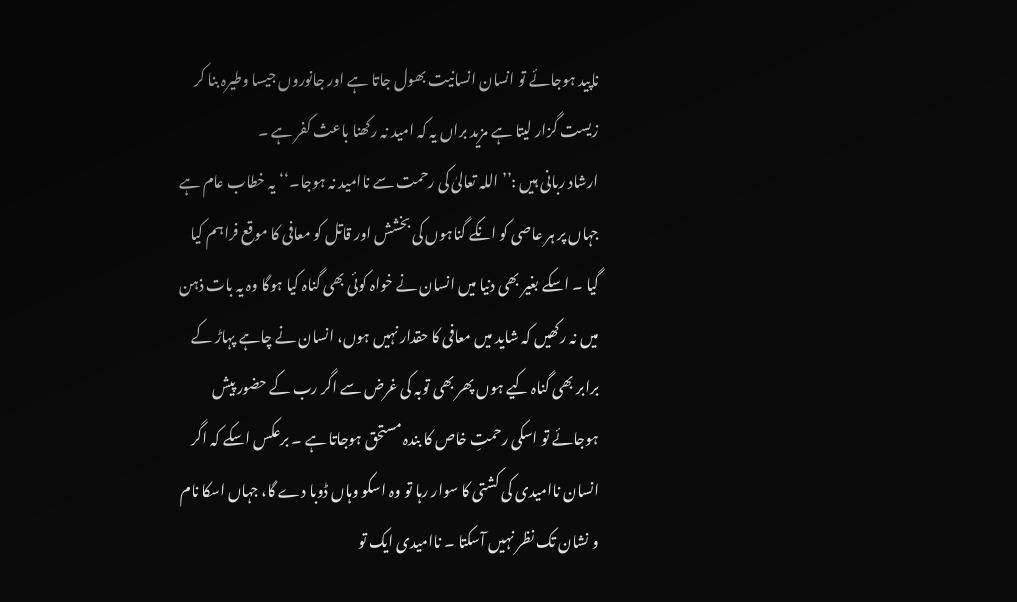ناپید ہوجائے تو انسان انسانیت بھول جاتا ہے اور جانوروں جیسا وطیرہ بنا کر زیست گزار لیتا ہے مزید براں یہ کہ امید نہ رکھنا باعث کفر ہے ۔
ارشاد ربانی ہیں :’’ اللہ تعالیٰ کی رحمت سے ناامید نہ ہوجا۔‘‘یہ خطاب عام ہے جہاں پر ہر عاصی کو انکے گناہوں کی بخشش اور قاتل کو معافی کا موقع فراہم کیا گیا ۔ اسکے بغیر بھی دنیا میں انسان نے خواہ کوئی بھی گناہ کیا ہوگا وہ یہ بات ذہن میں نہ رکھیں کہ شاید میں معافی کا حقدار نہیں ہوں، انسان نے چاہے پہاڑ کے برابر بھی گناہ کیے ہوں پھر بھی توبہ کی غرض سے اگر رب کے حضور پیش ہوجائے تو اسکی رحمتِ خاص کا بندہ مستحق ہوجاتا ہے ۔ برعکس اسکے کہ اگر انسان ناامیدی کی کشتی کا سوار رہا تو وہ اسکو وہاں ڈوبا دے گا، جہاں اسکا نام و نشان تک نظر نہیں آسکتا ۔ ناامیدی ایک تو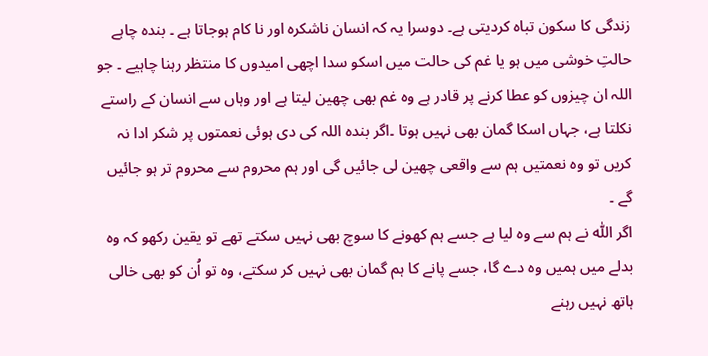زندگی کا سکون تباہ کردیتی ہے۔ دوسرا یہ کہ انسان ناشکرہ اور نا کام ہوجاتا ہے ۔ بندہ چاہے حالتِ خوشی میں ہو یا غم کی حالت میں اسکو سدا اچھی امیدوں کا منتظر رہنا چاہیے ۔ جو اللہ ان چیزوں کو عطا کرنے پر قادر ہے وہ غم بھی چھین لیتا ہے اور وہاں سے انسان کے راستے نکلتا ہے، جہاں اسکا گمان بھی نہیں ہوتا ۔اگر بندہ اللہ کی دی ہوئی نعمتوں پر شکر ادا نہ کریں تو وہ نعمتیں ہم سے واقعی چھین لی جائیں گی اور ہم محروم سے محروم تر ہو جائیں گے ۔
اگر اللّٰه نے ہم سے وہ لیا ہے جسے ہم کھونے کا سوچ بھی نہیں سکتے تھے تو یقین رکھو کہ وہ بدلے میں ہمیں وہ دے گا، جسے پانے کا ہم گمان بھی نہیں کر سکتے، وہ تو اُن کو بھی خالی ہاتھ نہیں رہنے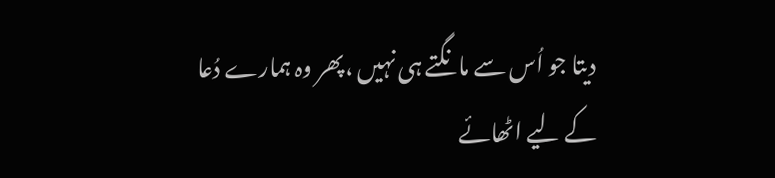دیتا جو اُس سے مانگتے ہی نہیں ،پھر وہ ہمارے دُعا کے لیے اٹھائے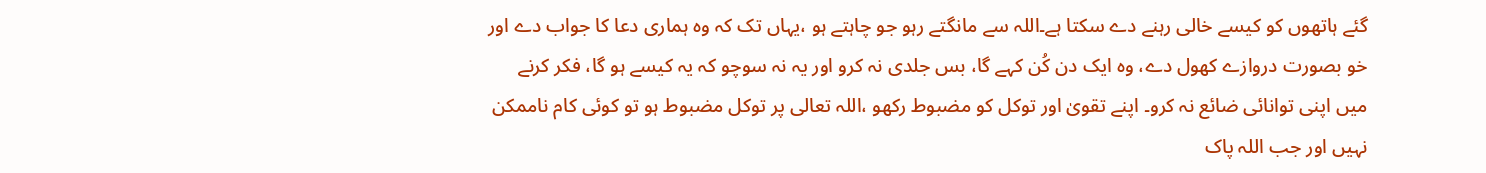گئے ہاتھوں کو کیسے خالی رہنے دے سکتا ہے۔اللہ سے مانگتے رہو جو چاہتے ہو ،یہاں تک کہ وہ ہماری دعا کا جواب دے اور خو بصورت دروازے کھول دے، وہ ایک دن کُن کہے گا، بس جلدی نہ کرو اور یہ نہ سوچو کہ یہ کیسے ہو گا، فکر کرنے میں اپنی توانائی ضائع نہ کرو۔ اپنے تقویٰ اور توکل کو مضبوط رکھو ،اللہ تعالی پر توکل مضبوط ہو تو کوئی کام ناممکن نہیں اور جب اللہ پاک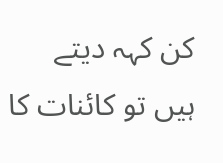کن کہہ دیتے ہیں تو کائنات کا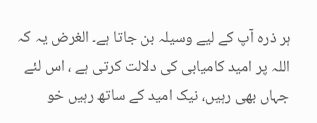ہر ذرہ آپ کے لیے وسیلہ بن جاتا ہے۔ الغرض یہ کہ اللہ پر امید کامیابی کی دلالت کرتی ہے ، اس لئے جہاں بھی رہیں، نیک امید کے ساتھ رہیں خو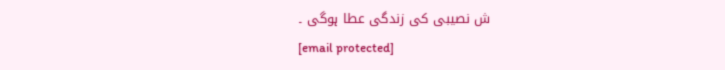ش نصیبی کی زندگی عطا ہوگی ۔
[email protected]